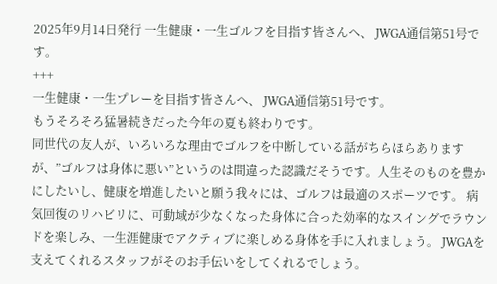2025年9月14日発行 一生健康・一生ゴルフを目指す皆さんへ、 JWGA通信第51号です。
+++
一生健康・一生プレーを目指す皆さんへ、 JWGA通信第51号です。
もうそろそろ猛暑続きだった今年の夏も終わりです。
同世代の友人が、いろいろな理由でゴルフを中断している話がちらほらありますが、”ゴルフは身体に悪い”というのは間違った認識だそうです。人生そのものを豊かにしたいし、健康を増進したいと願う我々には、ゴルフは最適のスポーツです。 病気回復のリハビリに、可動域が少なくなった身体に合った効率的なスイングでラウンドを楽しみ、一生涯健康でアクティブに楽しめる身体を手に入れましょう。 JWGAを支えてくれるスタッフがそのお手伝いをしてくれるでしょう。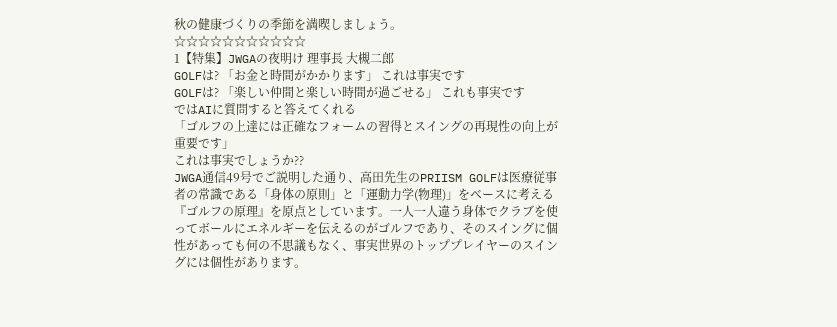秋の健康づくりの季節を満喫しましょう。
☆☆☆☆☆☆☆☆☆☆☆
1【特集】JWGAの夜明け 理事長 大槻二郎
GOLFは? 「お金と時間がかかります」 これは事実です
GOLFは? 「楽しい仲間と楽しい時間が過ごせる」 これも事実です
ではAIに質問すると答えてくれる
「ゴルフの上達には正確なフォームの習得とスイングの再現性の向上が重要です」
これは事実でしょうか??
JWGA通信49号でご説明した通り、高田先生のPRIISM GOLFは医療従事者の常識である「身体の原則」と「運動力学(物理)」をベースに考える『ゴルフの原理』を原点としています。一人一人違う身体でクラブを使ってボールにエネルギーを伝えるのがゴルフであり、そのスイングに個性があっても何の不思議もなく、事実世界のトッププレイヤーのスイングには個性があります。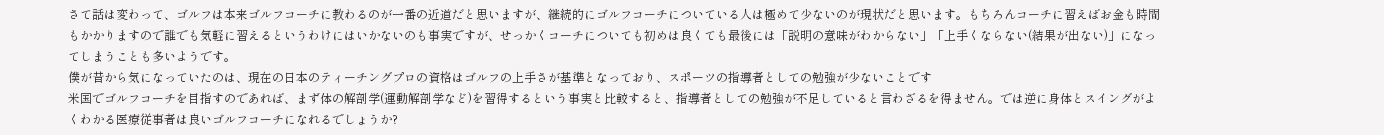さて話は変わって、ゴルフは本来ゴルフコーチに教わるのが一番の近道だと思いますが、継続的にゴルフコーチについている人は極めて少ないのが現状だと思います。もちろんコーチに習えばお金も時間もかかりますので誰でも気軽に習えるというわけにはいかないのも事実ですが、せっかくコーチについても初めは良くても最後には「説明の意味がわからない」「上手くならない(結果が出ない)」になってしまうことも多いようです。
僕が昔から気になっていたのは、現在の日本のティーチングプロの資格はゴルフの上手さが基準となっており、スポーツの指導者としての勉強が少ないことです
米国でゴルフコーチを目指すのであれば、まず体の解剖学(運動解剖学など)を習得するという事実と比較すると、指導者としての勉強が不足していると言わざるを得ません。では逆に身体とスイングがよくわかる医療従事者は良いゴルフコーチになれるでしょうか?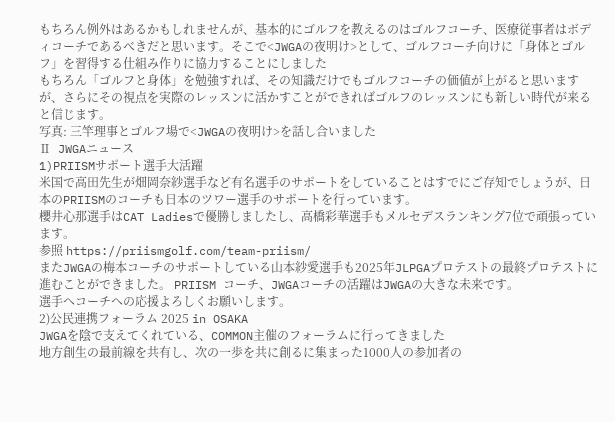もちろん例外はあるかもしれませんが、基本的にゴルフを教えるのはゴルフコーチ、医療従事者はボディコーチであるべきだと思います。そこで<JWGAの夜明け>として、ゴルフコーチ向けに「身体とゴルフ」を習得する仕組み作りに協力することにしました
もちろん「ゴルフと身体」を勉強すれば、その知識だけでもゴルフコーチの価値が上がると思いますが、さらにその視点を実際のレッスンに活かすことができればゴルフのレッスンにも新しい時代が来ると信じます。
写真: 三竿理事とゴルフ場で<JWGAの夜明け>を話し合いました
Ⅱ JWGAニュース
1)PRIISMサポート選手大活躍
米国で高田先生が畑岡奈紗選手など有名選手のサポートをしていることはすでにご存知でしょうが、日本のPRIISMのコーチも日本のツワー選手のサポートを行っています。
櫻井心那選手はCAT Ladiesで優勝しましたし、高橋彩華選手もメルセデスランキング7位で頑張っています。
参照 https://priismgolf.com/team-priism/
またJWGAの梅本コーチのサポートしている山本紗愛選手も2025年JLPGAプロテストの最終プロテストに進むことができました。 PRIISM コーチ、JWGAコーチの活躍はJWGAの大きな未来です。
選手へコーチへの応援よろしくお願いします。
2)公民連携フォーラム 2025 in OSAKA
JWGAを陰で支えてくれている、COMMON主催のフォーラムに行ってきました
地方創生の最前線を共有し、次の一歩を共に創るに集まった1000人の参加者の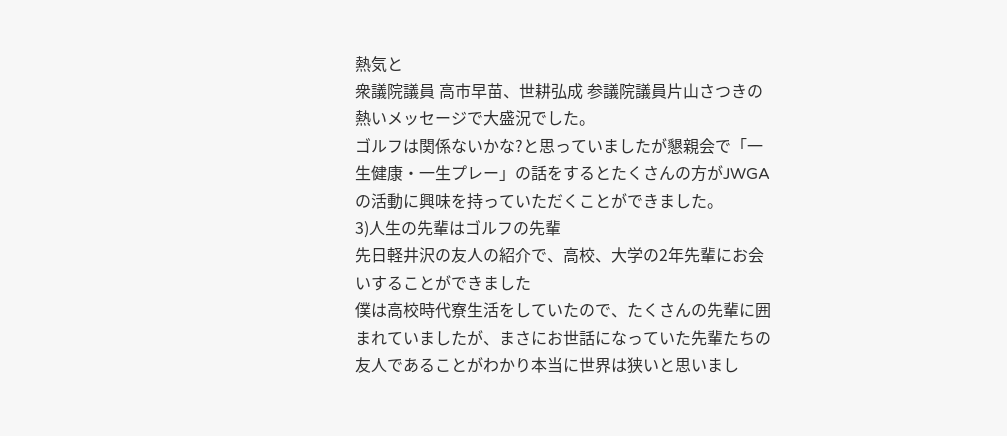熱気と
衆議院議員 高市早苗、世耕弘成 参議院議員片山さつきの熱いメッセージで大盛況でした。
ゴルフは関係ないかな?と思っていましたが懇親会で「一生健康・一生プレー」の話をするとたくさんの方がJWGAの活動に興味を持っていただくことができました。
3)人生の先輩はゴルフの先輩
先日軽井沢の友人の紹介で、高校、大学の2年先輩にお会いすることができました
僕は高校時代寮生活をしていたので、たくさんの先輩に囲まれていましたが、まさにお世話になっていた先輩たちの友人であることがわかり本当に世界は狭いと思いまし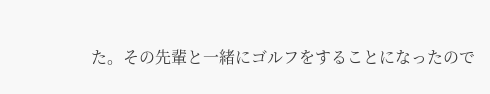た。その先輩と一緒にゴルフをすることになったので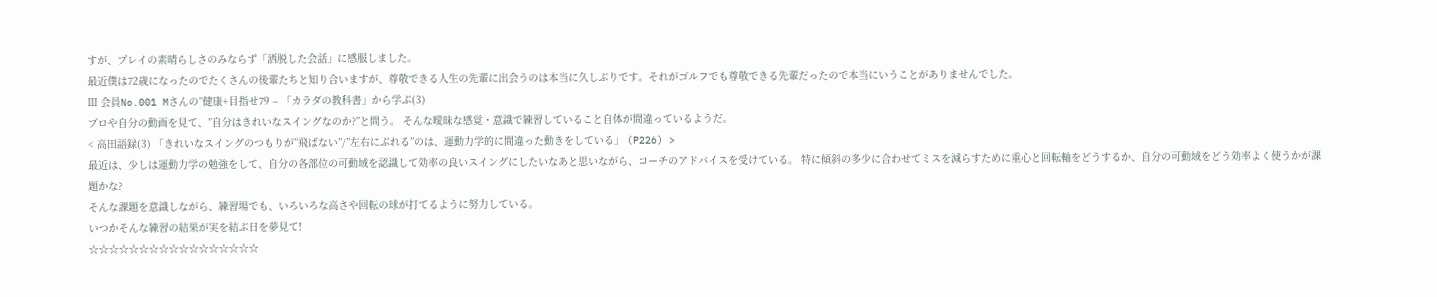すが、プレイの素晴らしさのみならず「洒脱した会話」に感服しました。
最近僕は72歳になったのでたくさんの後輩たちと知り合いますが、尊敬できる人生の先輩に出会うのは本当に久しぶりです。それがゴルフでも尊敬できる先輩だったので本当にいうことがありませんでした。
Ⅲ 会員No.001 Mさんの”健康+目指せ79 – 「カラダの教科書」から学ぶ(3)
プロや自分の動画を見て、”自分はきれいなスイングなのか?”と問う。 そんな曖昧な感覚・意識で練習していること自体が間違っているようだ。
< 高田語録(3) 「きれいなスイングのつもりが”飛ばない”/”左右にぶれる”のは、運動力学的に間違った動きをしている」 (P226) >
最近は、少しは運動力学の勉強をして、自分の各部位の可動域を認識して効率の良いスイングにしたいなあと思いながら、コーチのアドバイスを受けている。 特に傾斜の多少に合わせてミスを減らすために重心と回転軸をどうするか、自分の可動域をどう効率よく使うかが課題かな?
そんな課題を意識しながら、練習場でも、いろいろな高さや回転の球が打てるように努力している。
いつかそんな練習の結果が実を結ぶ日を夢見て!
☆☆☆☆☆☆☆☆☆☆☆☆☆☆☆☆☆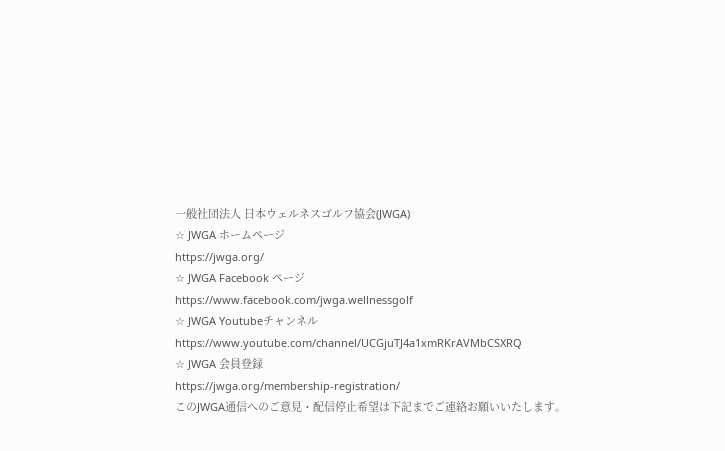一般社団法人 日本ウェルネスゴルフ協会(JWGA)
☆ JWGA ホームページ
https://jwga.org/
☆ JWGA Facebook ページ
https://www.facebook.com/jwga.wellnessgolf
☆ JWGA Youtubeチャンネル
https://www.youtube.com/channel/UCGjuTJ4a1xmRKrAVMbCSXRQ
☆ JWGA 会員登録
https://jwga.org/membership-registration/
このJWGA通信へのご意見・配信停止希望は下記までご連絡お願いいたします。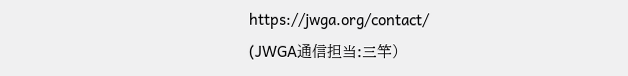https://jwga.org/contact/
(JWGA通信担当:三竿)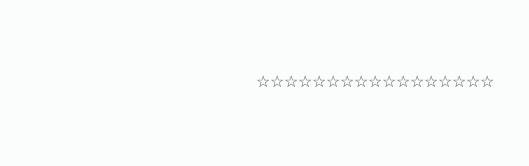☆☆☆☆☆☆☆☆☆☆☆☆☆☆☆☆☆